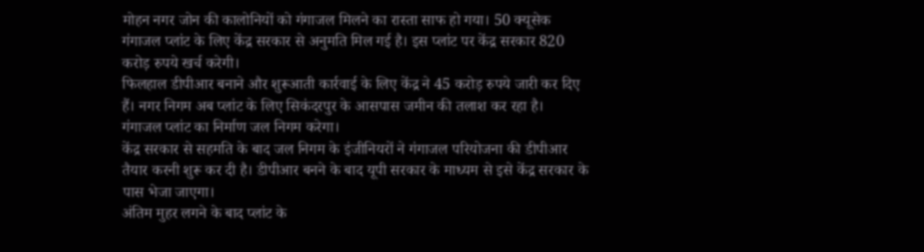मोहन नगर जोन की कालोनियों को गंगाजल मिलने का रास्ता साफ हो गया। 50 क्यूसेक गंगाजल प्लांट के लिए केंद्र सरकार से अनुमति मिल गई है। इस प्लांट पर केंद्र सरकार 820 करोड़ रुपये खर्च करेगी।
फिलहाल डीपीआर बनाने और शुरूआती कार्रवाई के लिए केंद्र ने 45 करोड़ रुपये जारी कर दिए हैं। नगर निगम अब प्लांट के लिए सिकंदरपुर के आसपास जमीन की तलाश कर रहा है।
गंगाजल प्लांट का निर्माण जल निगम करेगा।
केंद्र सरकार से सहमति के बाद जल निगम के इंजीनियरों ने गंगाजल परियोजना की डीपीआर तैयार करनी शुरू कर दी है। डीपीआर बनने के बाद यूपी सरकार के माध्यम से इसे केंद्र सरकार के पास भेजा जाएगा।
अंतिम मुहर लगने के बाद प्लांट के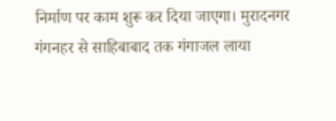निर्माण पर काम शुरू कर दिया जाएगा। मुरादनगर गंगनहर से साहिबाबाद तक गंगाजल लाया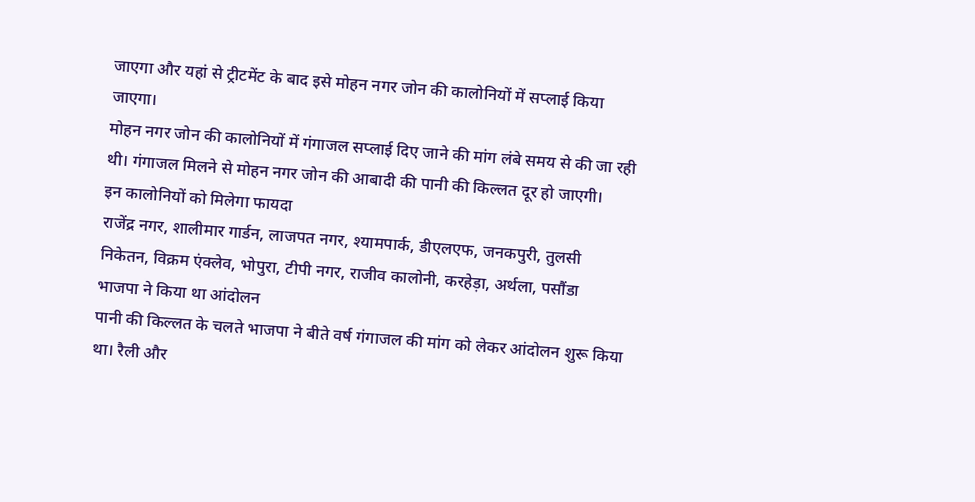जाएगा और यहां से ट्रीटमेंट के बाद इसे मोहन नगर जोन की कालोनियों में सप्लाई किया जाएगा।
मोहन नगर जोन की कालोनियों में गंगाजल सप्लाई दिए जाने की मांग लंबे समय से की जा रही थी। गंगाजल मिलने से मोहन नगर जोन की आबादी की पानी की किल्लत दूर हो जाएगी।
इन कालोनियों को मिलेगा फायदा
राजेंद्र नगर, शालीमार गार्डन, लाजपत नगर, श्यामपार्क, डीएलएफ, जनकपुरी, तुलसी निकेतन, विक्रम एंक्लेव, भोपुरा, टीपी नगर, राजीव कालोनी, करहेड़ा, अर्थला, पसौंडा
भाजपा ने किया था आंदोलन
पानी की किल्लत के चलते भाजपा ने बीते वर्ष गंगाजल की मांग को लेकर आंदोलन शुरू किया था। रैली और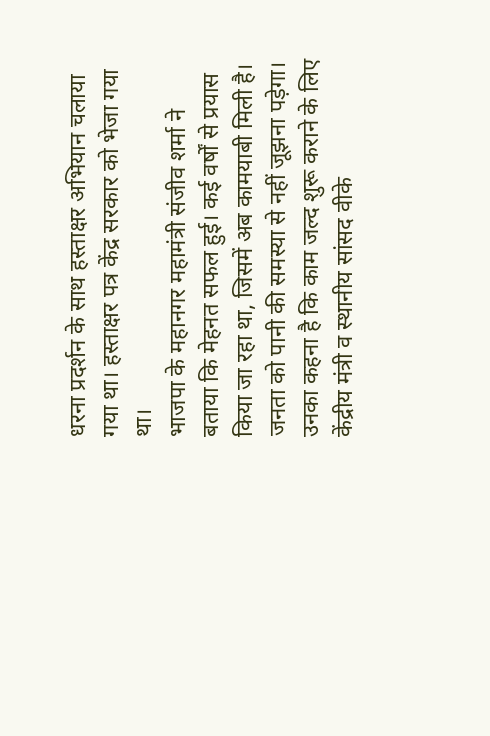धरना प्रदर्शन के साथ हस्ताक्षर अभियान चलाया गया था। हस्ताक्षर पत्र केंद्र सरकार को भेजा गया था।
भाजपा के महानगर महामंत्री संजीव शर्मा ने बताया कि मेहनत सफल हुई। कई वर्षों से प्रयास किया जा रहा था, जिसमें अब कामयाबी मिली है। जनता को पानी की समस्या से नहीं जूझना पड़ेगा। उनका कहना है कि काम जल्द शुरू कराने के लिए केंद्रीय मंत्री व स्थानीय सांसद वीके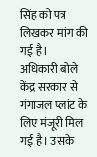सिंह को पत्र लिखकर मांग की गई है।
अधिकारी बोले
केंद्र सरकार से गंगाजल प्लांट के लिए मंजूरी मिल गई है। उसके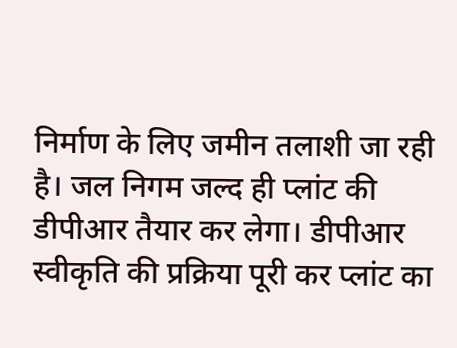निर्माण के लिए जमीन तलाशी जा रही है। जल निगम जल्द ही प्लांट की डीपीआर तैयार कर लेगा। डीपीआर स्वीकृति की प्रक्रिया पूरी कर प्लांट का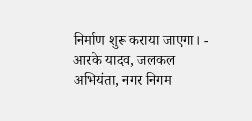निर्माण शुरू कराया जाएगा। - आरके यादव, जलकल अभियंता, नगर निगम